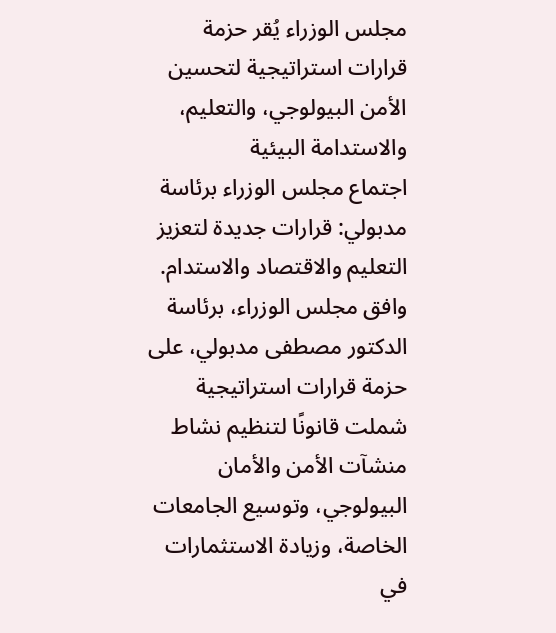مجلس الوزراء يُقر حزمة قرارات استراتيجية لتحسين الأمن البيولوجي، والتعليم، والاستدامة البيئية
اجتماع مجلس الوزراء برئاسة مدبولي: قرارات جديدة لتعزيز التعليم والاقتصاد والاستدام.
وافق مجلس الوزراء، برئاسة الدكتور مصطفى مدبولي، على حزمة قرارات استراتيجية شملت قانونًا لتنظيم نشاط منشآت الأمن والأمان البيولوجي، وتوسيع الجامعات الخاصة، وزيادة الاستثمارات في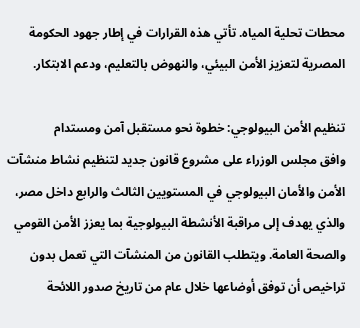محطات تحلية المياه. تأتي هذه القرارات في إطار جهود الحكومة المصرية لتعزيز الأمن البيئي، والنهوض بالتعليم، ودعم الابتكار.

تنظيم الأمن البيولوجي: خطوة نحو مستقبل آمن ومستدام
وافق مجلس الوزراء على مشروع قانون جديد لتنظيم نشاط منشآت الأمن والأمان البيولوجي في المستويين الثالث والرابع داخل مصر، والذي يهدف إلى مراقبة الأنشطة البيولوجية بما يعزز الأمن القومي والصحة العامة. ويتطلب القانون من المنشآت التي تعمل بدون تراخيص أن توفق أوضاعها خلال عام من تاريخ صدور اللائحة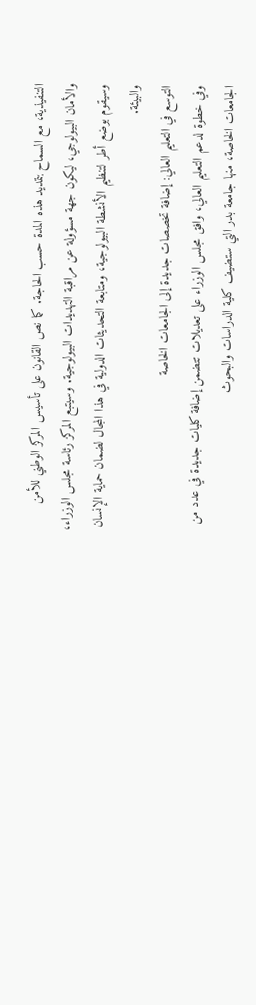التنفيذية، مع السماح بتمديد هذه المدة حسب الحاجة. كما نص القانون على تأسيس المركز الوطني للأمن والأمان البيولوجي، ليكون جهة مسؤولة عن مراقبة التهديدات البيولوجية. وسيتبع المركز رئاسة مجلس الوزراء، وسيقوم بوضع أطر لتنظيم الأنشطة البيولوجية، ومتابعة التحديثات الدولية في هذا المجال لضمان حماية الإنسان والبيئة.
التوسع في التعليم العالي: إضافة تخصصات جديدة إلى الجامعات الخاصة
وفي خطوة لدعم التعليم العالي، وافق مجلس الوزراء على تعديلات تتضمن إضافة كليات جديدة في عدد من الجامعات الخاصة، منها جامعة بدر التي ستضيف كلية الدراسات والبحوث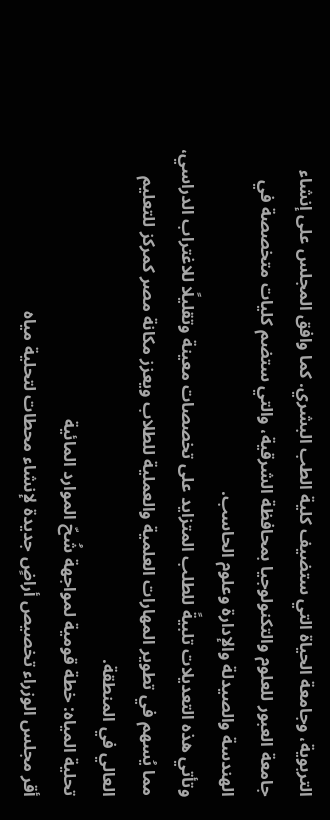التربوية، وجامعة الحياة التي ستضيف كلية الطب البشري. كما وافق المجلس على إنشاء جامعة العبور للعلوم والتكنولوجيا بمحافظة الشرقية، والتي ستضم كليات متخصصة في الهندسة والصيدلة والإدارة وعلوم الحاسب.
وتأتي هذه التعديلات تلبيةً للطلب المتزايد على تخصصات معينة وتقليلًا للاغتراب الدراسي، مما يُسهم في تطوير المهارات العلمية والعملية للطلاب ويعزز مكانة مصر كمركز للتعليم العالي في المنطقة.
تحلية المياه: خطة قومية لمواجهة شُحّ الموارد المائية
أقر مجلس الوزراء تخصيص أراضٍ جديدة لإنشاء محطات لتحلية مياه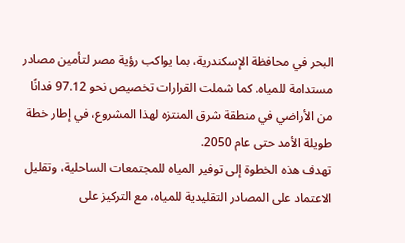البحر في محافظة الإسكندرية، بما يواكب رؤية مصر لتأمين مصادر مستدامة للمياه. كما شملت القرارات تخصيص نحو 97.12 فدانًا من الأراضي في منطقة شرق المنتزه لهذا المشروع، في إطار خطة طويلة الأمد حتى عام 2050.
تهدف هذه الخطوة إلى توفير المياه للمجتمعات الساحلية، وتقليل الاعتماد على المصادر التقليدية للمياه، مع التركيز على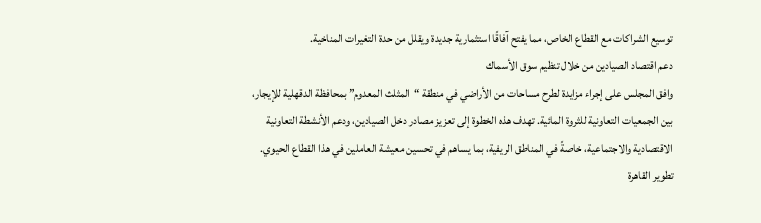توسيع الشراكات مع القطاع الخاص، مما يفتح آفاقًا استثمارية جديدة ويقلل من حدة التغيرات المناخية.
دعم اقتصاد الصيادين من خلال تنظيم سوق الأسماك
وافق المجلس على إجراء مزايدة لطرح مساحات من الأراضي في منطقة “المثلث المعدوم” بمحافظة الدقهلية للإيجار، بين الجمعيات التعاونية للثروة المائية. تهدف هذه الخطوة إلى تعزيز مصادر دخل الصيادين، ودعم الأنشطة التعاونية الاقتصادية والاجتماعية، خاصةً في المناطق الريفية، بما يساهم في تحسين معيشة العاملين في هذا القطاع الحيوي.
تطوير القاهرة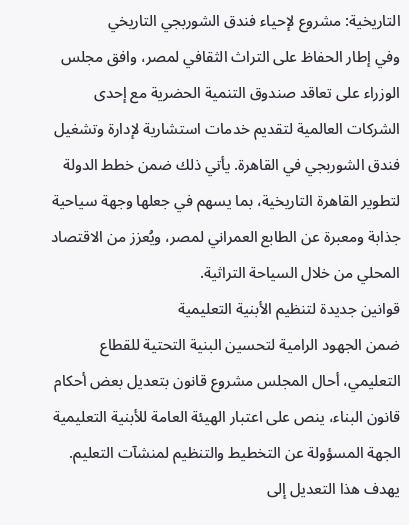التاريخية: مشروع لإحياء فندق الشوربجي التاريخي
وفي إطار الحفاظ على التراث الثقافي لمصر، وافق مجلس الوزراء على تعاقد صندوق التنمية الحضرية مع إحدى الشركات العالمية لتقديم خدمات استشارية لإدارة وتشغيل فندق الشوربجي في القاهرة. يأتي ذلك ضمن خطط الدولة لتطوير القاهرة التاريخية، بما يسهم في جعلها وجهة سياحية جذابة ومعبرة عن الطابع العمراني لمصر، ويُعزز من الاقتصاد المحلي من خلال السياحة التراثية.
قوانين جديدة لتنظيم الأبنية التعليمية
ضمن الجهود الرامية لتحسين البنية التحتية للقطاع التعليمي، أحال المجلس مشروع قانون بتعديل بعض أحكام قانون البناء، ينص على اعتبار الهيئة العامة للأبنية التعليمية الجهة المسؤولة عن التخطيط والتنظيم لمنشآت التعليم. يهدف هذا التعديل إلى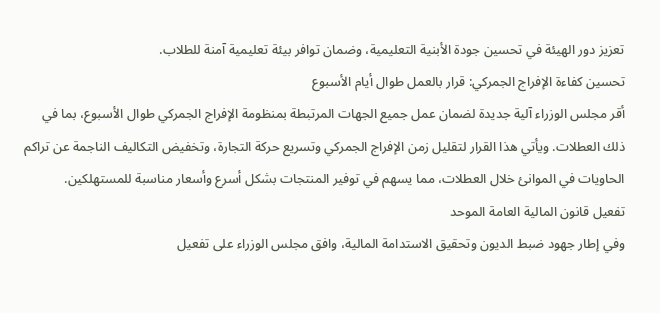تعزيز دور الهيئة في تحسين جودة الأبنية التعليمية، وضمان توافر بيئة تعليمية آمنة للطلاب.
تحسين كفاءة الإفراج الجمركي: قرار بالعمل طوال أيام الأسبوع
أقر مجلس الوزراء آلية جديدة لضمان عمل جميع الجهات المرتبطة بمنظومة الإفراج الجمركي طوال الأسبوع، بما في ذلك العطلات. ويأتي هذا القرار لتقليل زمن الإفراج الجمركي وتسريع حركة التجارة، وتخفيض التكاليف الناجمة عن تراكم الحاويات في الموانئ خلال العطلات، مما يسهم في توفير المنتجات بشكل أسرع وأسعار مناسبة للمستهلكين.
تفعيل قانون المالية العامة الموحد
وفي إطار جهود ضبط الديون وتحقيق الاستدامة المالية، وافق مجلس الوزراء على تفعيل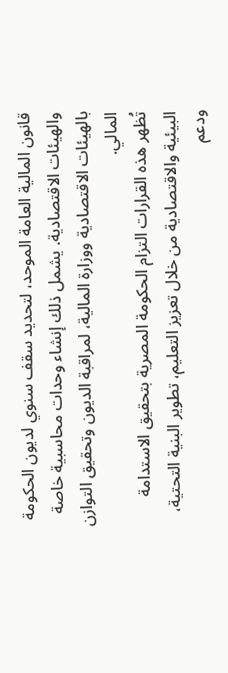قانون المالية العامة الموحد، لتحديد سقف سنوي لديون الحكومة والهيئات الاقتصادية. يشمل ذلك إنشاء وحدات محاسبية خاصة بالهيئات الاقتصادية ووزارة المالية، لمراقبة الديون وتحقيق التوازن المالي.
تُظهر هذه القرارات التزام الحكومة المصرية بتحقيق الاستدامة البيئية والاقتصادية من خلال تعزيز التعليم، تطوير البنية التحتية، ودعم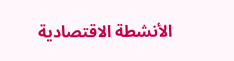الأنشطة الاقتصادية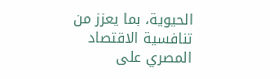الحيوية، بما يعزز من تنافسية الاقتصاد المصري على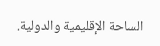الساحة الإقليمية والدولية.